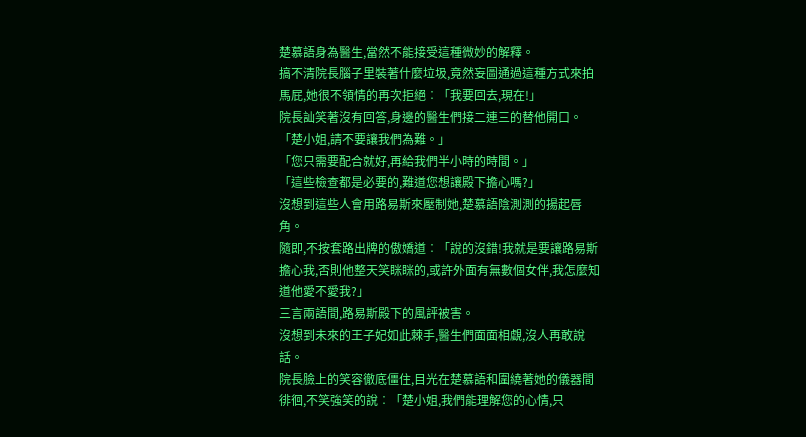楚慕語身為醫生,當然不能接受這種微妙的解釋。
搞不清院長腦子里裝著什麼垃圾,竟然妄圖通過這種方式來拍馬屁,她很不領情的再次拒絕︰「我要回去,現在!」
院長訕笑著沒有回答,身邊的醫生們接二連三的替他開口。
「楚小姐,請不要讓我們為難。」
「您只需要配合就好,再給我們半小時的時間。」
「這些檢查都是必要的,難道您想讓殿下擔心嗎?」
沒想到這些人會用路易斯來壓制她,楚慕語陰測測的揚起唇角。
隨即,不按套路出牌的傲嬌道︰「說的沒錯!我就是要讓路易斯擔心我,否則他整天笑眯眯的,或許外面有無數個女伴,我怎麼知道他愛不愛我?」
三言兩語間,路易斯殿下的風評被害。
沒想到未來的王子妃如此棘手,醫生們面面相覷,沒人再敢說話。
院長臉上的笑容徹底僵住,目光在楚慕語和圍繞著她的儀器間徘徊,不笑強笑的說︰「楚小姐,我們能理解您的心情,只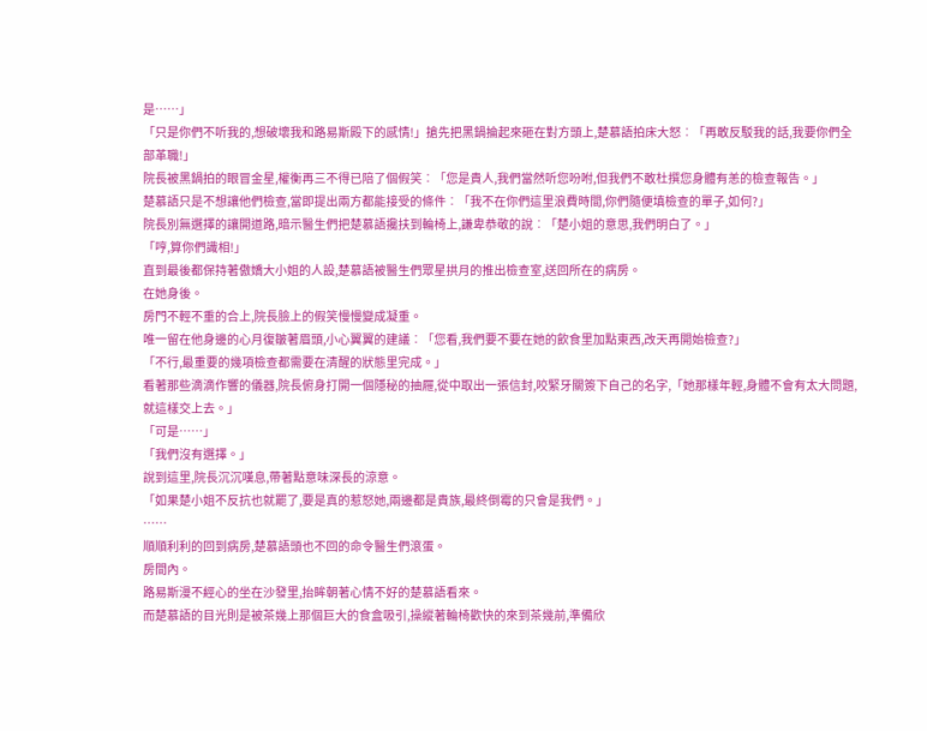是……」
「只是你們不听我的,想破壞我和路易斯殿下的感情!」搶先把黑鍋掄起來砸在對方頭上,楚慕語拍床大怒︰「再敢反駁我的話,我要你們全部革職!」
院長被黑鍋拍的眼冒金星,權衡再三不得已陪了個假笑︰「您是貴人,我們當然听您吩咐,但我們不敢杜撰您身體有恙的檢查報告。」
楚慕語只是不想讓他們檢查,當即提出兩方都能接受的條件︰「我不在你們這里浪費時間,你們隨便填檢查的單子,如何?」
院長別無選擇的讓開道路,暗示醫生們把楚慕語攙扶到輪椅上,謙卑恭敬的說︰「楚小姐的意思,我們明白了。」
「哼,算你們識相!」
直到最後都保持著傲嬌大小姐的人設,楚慕語被醫生們眾星拱月的推出檢查室,送回所在的病房。
在她身後。
房門不輕不重的合上,院長臉上的假笑慢慢變成凝重。
唯一留在他身邊的心月復皺著眉頭,小心翼翼的建議︰「您看,我們要不要在她的飲食里加點東西,改天再開始檢查?」
「不行,最重要的幾項檢查都需要在清醒的狀態里完成。」
看著那些滴滴作響的儀器,院長俯身打開一個隱秘的抽屜,從中取出一張信封,咬緊牙關簽下自己的名字,「她那樣年輕,身體不會有太大問題,就這樣交上去。」
「可是……」
「我們沒有選擇。」
說到這里,院長沉沉嘆息,帶著點意味深長的涼意。
「如果楚小姐不反抗也就罷了,要是真的惹怒她,兩邊都是貴族,最終倒霉的只會是我們。」
……
順順利利的回到病房,楚慕語頭也不回的命令醫生們滾蛋。
房間內。
路易斯漫不經心的坐在沙發里,抬眸朝著心情不好的楚慕語看來。
而楚慕語的目光則是被茶幾上那個巨大的食盒吸引,操縱著輪椅歡快的來到茶幾前,準備欣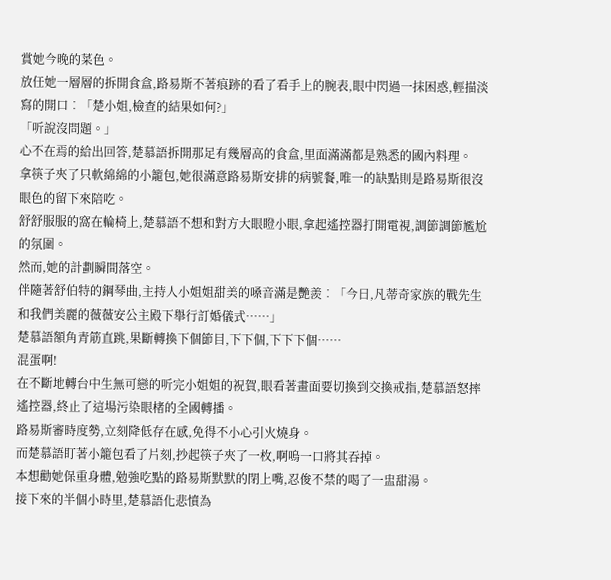賞她今晚的菜色。
放任她一層層的拆開食盒,路易斯不著痕跡的看了看手上的腕表,眼中閃過一抹困惑,輕描淡寫的開口︰「楚小姐,檢查的結果如何?」
「听說沒問題。」
心不在焉的給出回答,楚慕語拆開那足有幾層高的食盒,里面滿滿都是熟悉的國內料理。
拿筷子夾了只軟綿綿的小籠包,她很滿意路易斯安排的病號餐,唯一的缺點則是路易斯很沒眼色的留下來陪吃。
舒舒服服的窩在輪椅上,楚慕語不想和對方大眼瞪小眼,拿起遙控器打開電視,調節調節尷尬的氛圍。
然而,她的計劃瞬間落空。
伴隨著舒伯特的鋼琴曲,主持人小姐姐甜美的嗓音滿是艷羨︰「今日,凡蒂奇家族的戰先生和我們美麗的薇薇安公主殿下舉行訂婚儀式……」
楚慕語額角青筋直跳,果斷轉換下個節目,下下個,下下下個……
混蛋啊!
在不斷地轉台中生無可戀的听完小姐姐的祝賀,眼看著畫面要切換到交換戒指,楚慕語怒摔遙控器,終止了這場污染眼楮的全國轉播。
路易斯審時度勢,立刻降低存在感,免得不小心引火燒身。
而楚慕語盯著小籠包看了片刻,抄起筷子夾了一枚,啊嗚一口將其吞掉。
本想勸她保重身體,勉強吃點的路易斯默默的閉上嘴,忍俊不禁的喝了一盅甜湯。
接下來的半個小時里,楚慕語化悲憤為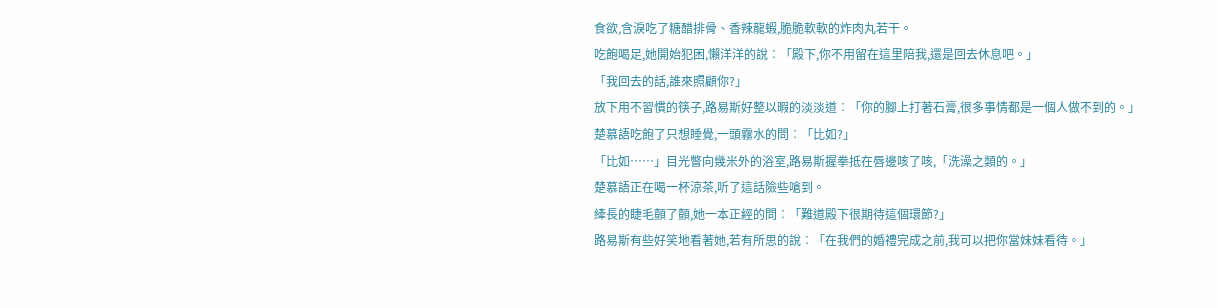食欲,含淚吃了糖醋排骨、香辣龍蝦,脆脆軟軟的炸肉丸若干。
吃飽喝足,她開始犯困,懶洋洋的說︰「殿下,你不用留在這里陪我,還是回去休息吧。」
「我回去的話,誰來照顧你?」
放下用不習慣的筷子,路易斯好整以暇的淡淡道︰「你的腳上打著石膏,很多事情都是一個人做不到的。」
楚慕語吃飽了只想睡覺,一頭霧水的問︰「比如?」
「比如……」目光瞥向幾米外的浴室,路易斯握拳抵在唇邊咳了咳,「洗澡之類的。」
楚慕語正在喝一杯涼茶,听了這話險些嗆到。
縴長的睫毛顫了顫,她一本正經的問︰「難道殿下很期待這個環節?」
路易斯有些好笑地看著她,若有所思的說︰「在我們的婚禮完成之前,我可以把你當妹妹看待。」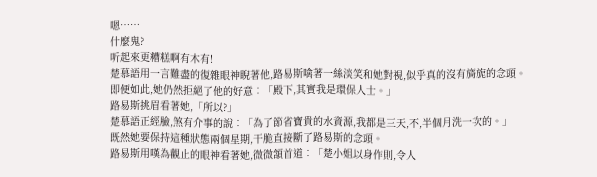嗯……
什麼鬼?
听起來更糟糕啊有木有!
楚慕語用一言難盡的復雜眼神睨著他,路易斯噙著一絲淡笑和她對視,似乎真的沒有旖旎的念頭。
即便如此,她仍然拒絕了他的好意︰「殿下,其實我是環保人士。」
路易斯挑眉看著她,「所以?」
楚慕語正經臉,煞有介事的說︰「為了節省寶貴的水資源,我都是三天,不,半個月洗一次的。」
既然她要保持這種狀態兩個星期,干脆直接斷了路易斯的念頭。
路易斯用嘆為觀止的眼神看著她,微微頷首道︰「楚小姐以身作則,令人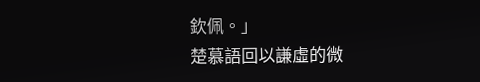欽佩。」
楚慕語回以謙虛的微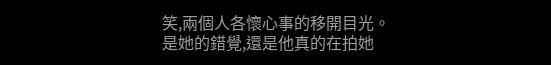笑,兩個人各懷心事的移開目光。
是她的錯覺,還是他真的在拍她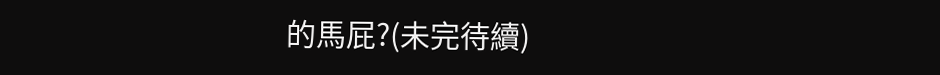的馬屁?(未完待續)